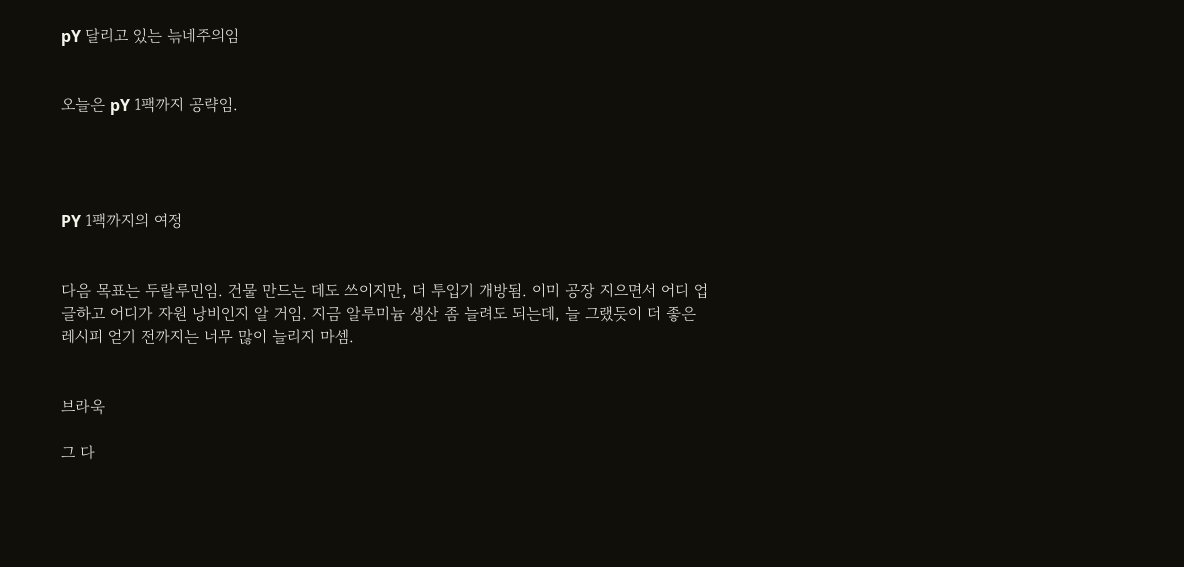pY 달리고 있는 늒네주의임


오늘은 pY 1팩까지 공략임.




PY 1팩까지의 여정


다음 목표는 두랄루민임. 건물 만드는 데도 쓰이지만, 더 투입기 개방됨. 이미 공장 지으면서 어디 업글하고 어디가 자원 낭비인지 알 거임. 지금 알루미늄 생산 좀 늘려도 되는데, 늘 그랬듯이 더 좋은 레시피 얻기 전까지는 너무 많이 늘리지 마셈.


브라욱

그 다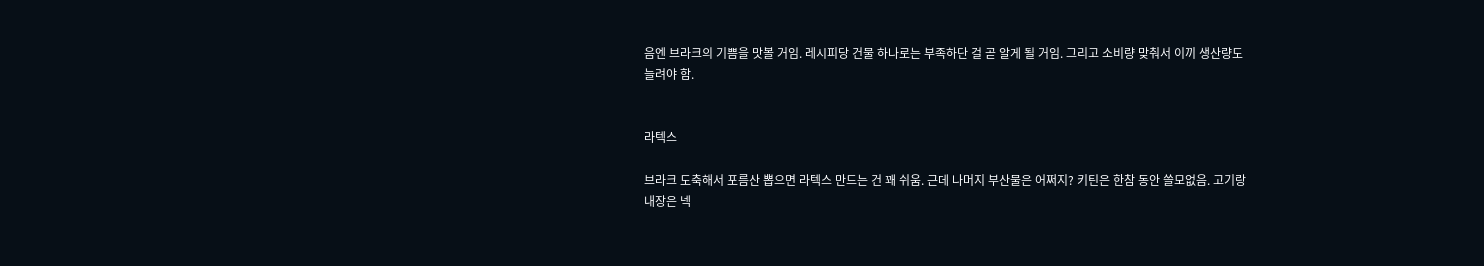음엔 브라크의 기쁨을 맛볼 거임. 레시피당 건물 하나로는 부족하단 걸 곧 알게 될 거임. 그리고 소비량 맞춰서 이끼 생산량도 늘려야 함.


라텍스

브라크 도축해서 포름산 뽑으면 라텍스 만드는 건 꽤 쉬움. 근데 나머지 부산물은 어쩌지? 키틴은 한참 동안 쓸모없음. 고기랑 내장은 넥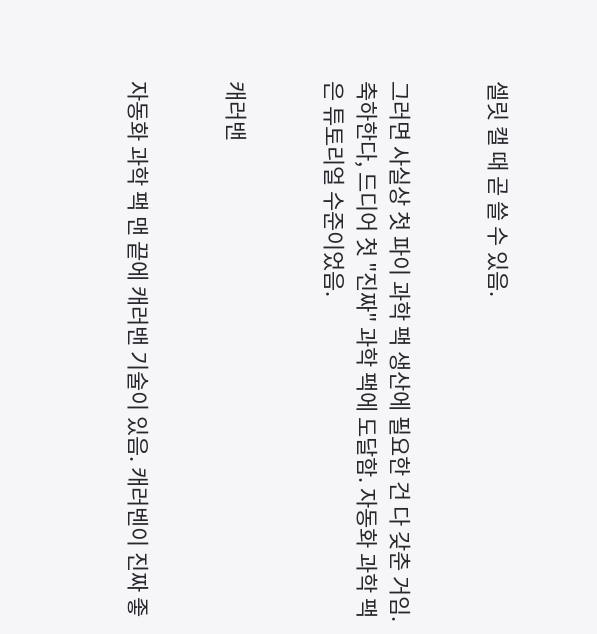셀릿 캘 때 곧 쓸 수 있음.


그러면 사실상 첫 파이 과학 팩 생산에 필요한 건 다 갖춘 거임. 축하한다, 드디어 첫 "진짜" 과학 팩에 도달함. 자동화 과학 팩은 튜토리얼 수준이었음.


캐러밴


자동화 과학 팩 맨 끝에 캐러밴 기술이 있음. 캐러벤이 진짜 좋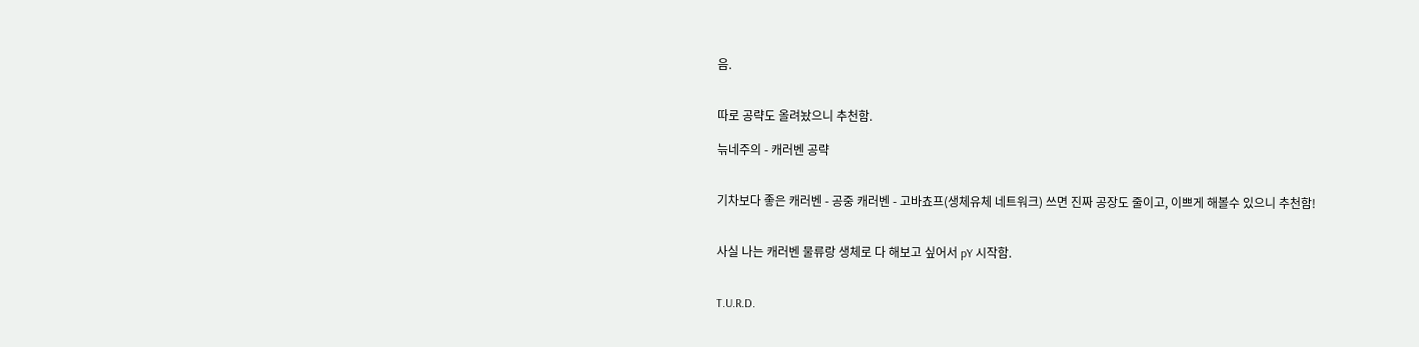음.


따로 공략도 올려놨으니 추천함.

늒네주의 - 캐러벤 공략


기차보다 좋은 캐러벤 - 공중 캐러벤 - 고바쵸프(생체유체 네트워크) 쓰면 진짜 공장도 줄이고, 이쁘게 해볼수 있으니 추천함!


사실 나는 캐러벤 물류랑 생체로 다 해보고 싶어서 pY 시작함.


T.U.R.D.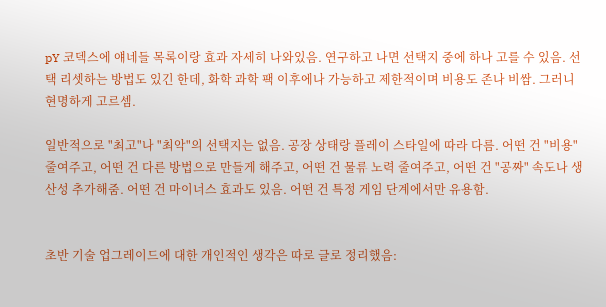pY 코덱스에 얘네들 목록이랑 효과 자세히 나와있음. 연구하고 나면 선택지 중에 하나 고를 수 있음. 선택 리셋하는 방법도 있긴 한데, 화학 과학 팩 이후에나 가능하고 제한적이며 비용도 존나 비쌈. 그러니 현명하게 고르셈.

일반적으로 "최고"나 "최악"의 선택지는 없음. 공장 상태랑 플레이 스타일에 따라 다름. 어떤 건 "비용" 줄여주고, 어떤 건 다른 방법으로 만들게 해주고, 어떤 건 물류 노력 줄여주고, 어떤 건 "공짜" 속도나 생산성 추가해줌. 어떤 건 마이너스 효과도 있음. 어떤 건 특정 게임 단계에서만 유용함.


초반 기술 업그레이드에 대한 개인적인 생각은 따로 글로 정리했음: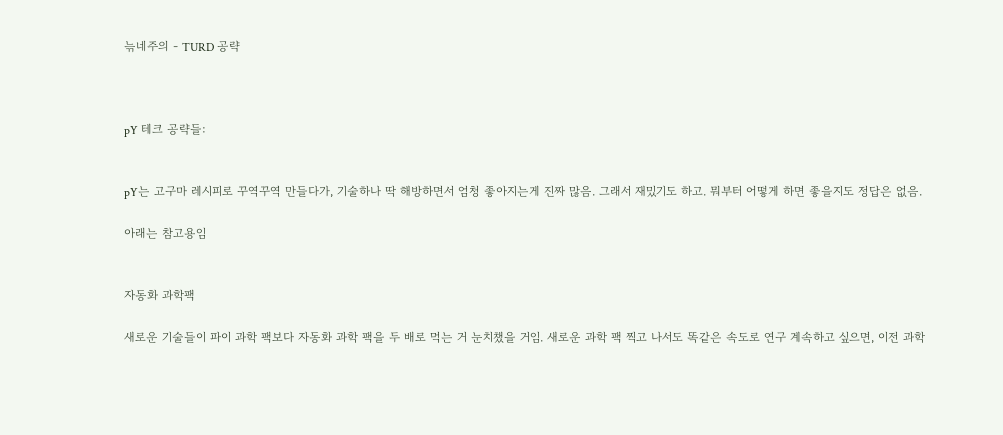늒네주의 - TURD 공략



pY 테크 공략들:


pY는 고구마 레시피로 꾸역꾸역 만들다가, 기술하나 딱 해방하면서 엄청 좋아지는게 진짜 많음. 그래서 재밌기도 하고. 뭐부터 어떻게 하면 좋을지도 정답은 없음.

아래는 참고용임


자동화 과학팩

새로운 기술들이 파이 과학 팩보다 자동화 과학 팩을 두 배로 먹는 거 눈치챘을 거임. 새로운 과학 팩 찍고 나서도 똑같은 속도로 연구 계속하고 싶으면, 이전 과학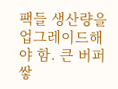팩들 생산량을 업그레이드해야 함. 큰 버퍼 쌓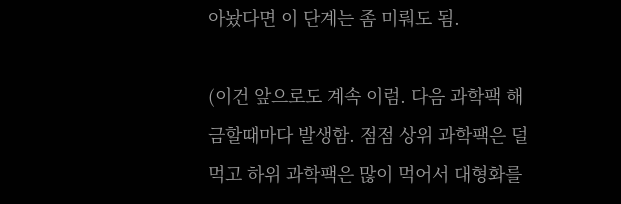아놨다면 이 단계는 좀 미뤄도 됨.

(이건 앞으로도 계속 이럼. 다음 과학팩 해금할때마다 발생함. 점점 상위 과학팩은 덜먹고 하위 과학팩은 많이 먹어서 대형화를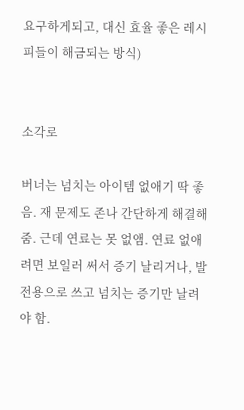요구하게되고, 대신 효율 좋은 레시피들이 해금되는 방식)


소각로

버너는 넘치는 아이템 없애기 딱 좋음. 재 문제도 존나 간단하게 해결해줌. 근데 연료는 못 없앰. 연료 없애려면 보일러 써서 증기 날리거나, 발전용으로 쓰고 넘치는 증기만 날려야 함.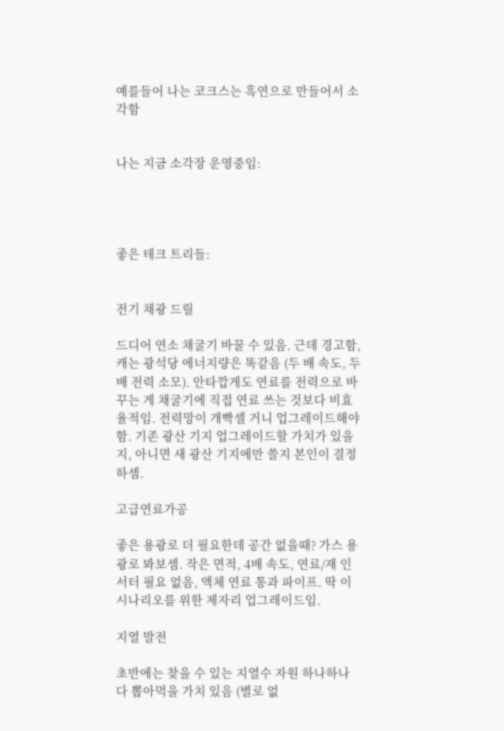예를들어 나는 코크스는 흑연으로 만들어서 소각함


나는 지금 소각장 운영중임:




좋은 테크 트리들:


전기 채광 드릴

드디어 연소 채굴기 바꿀 수 있음. 근데 경고함, 캐는 광석당 에너지량은 똑같음 (두 배 속도, 두 배 전력 소모). 안타깝게도 연료를 전력으로 바꾸는 게 채굴기에 직접 연료 쓰는 것보다 비효율적임. 전력망이 개빡셀 거니 업그레이드해야 함. 기존 광산 기지 업그레이드할 가치가 있을지, 아니면 새 광산 기지에만 쓸지 본인이 결정하셈.

고급연료가공

좋은 용광로 더 필요한데 공간 없을때? 가스 용광로 봐보셈. 작은 면적, 4배 속도, 연료/재 인서터 필요 없음, 액체 연료 통과 파이프. 딱 이 시나리오를 위한 제자리 업그레이드임.

지열 발전

초반에는 찾을 수 있는 지열수 자원 하나하나 다 뽑아먹을 가치 있음 (별로 없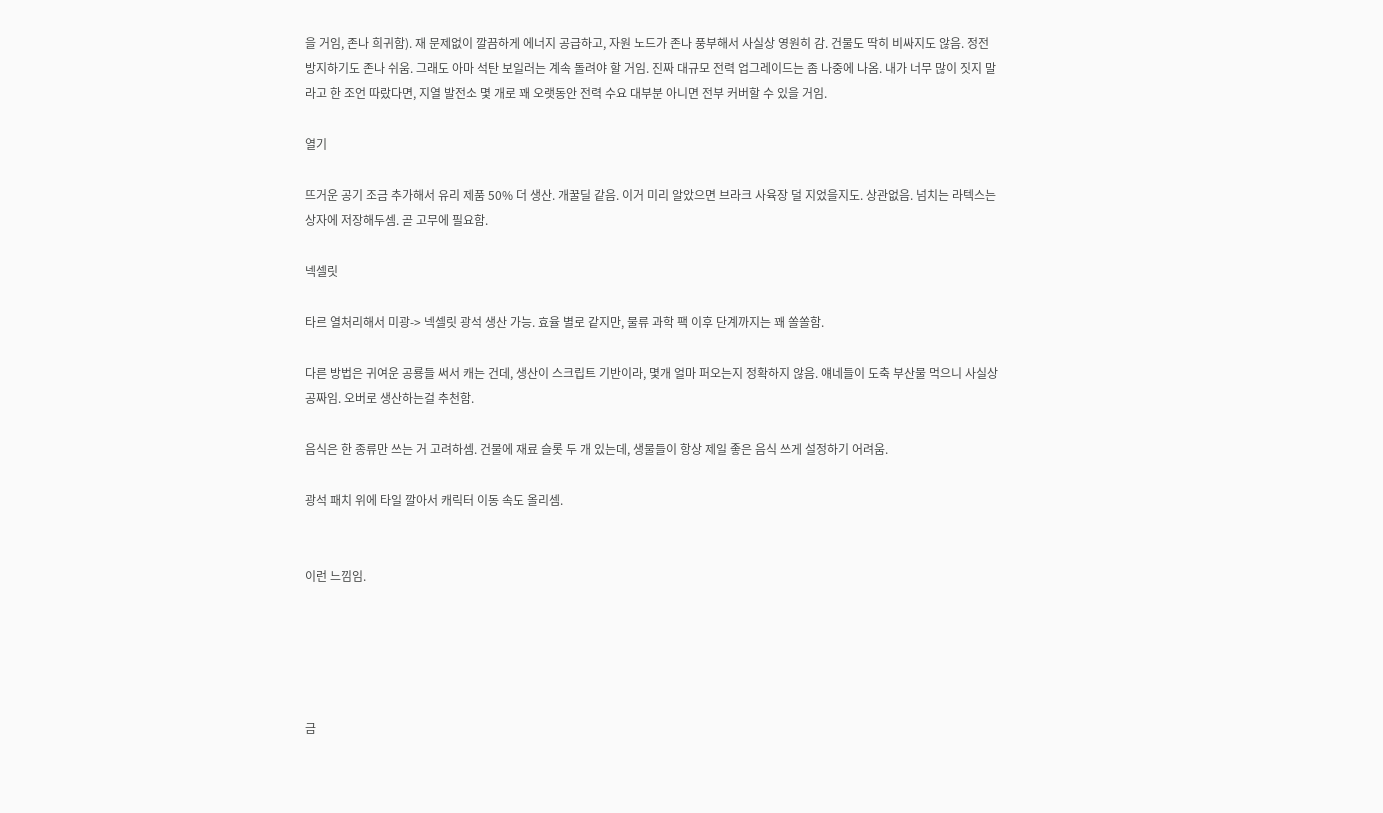을 거임, 존나 희귀함). 재 문제없이 깔끔하게 에너지 공급하고, 자원 노드가 존나 풍부해서 사실상 영원히 감. 건물도 딱히 비싸지도 않음. 정전 방지하기도 존나 쉬움. 그래도 아마 석탄 보일러는 계속 돌려야 할 거임. 진짜 대규모 전력 업그레이드는 좀 나중에 나옴. 내가 너무 많이 짓지 말라고 한 조언 따랐다면, 지열 발전소 몇 개로 꽤 오랫동안 전력 수요 대부분 아니면 전부 커버할 수 있을 거임.

열기

뜨거운 공기 조금 추가해서 유리 제품 50% 더 생산. 개꿀딜 같음. 이거 미리 알았으면 브라크 사육장 덜 지었을지도. 상관없음. 넘치는 라텍스는 상자에 저장해두셈. 곧 고무에 필요함.

넥셀릿

타르 열처리해서 미광-> 넥셀릿 광석 생산 가능. 효율 별로 같지만, 물류 과학 팩 이후 단계까지는 꽤 쏠쏠함.

다른 방법은 귀여운 공룡들 써서 캐는 건데, 생산이 스크립트 기반이라, 몇개 얼마 퍼오는지 정확하지 않음. 얘네들이 도축 부산물 먹으니 사실상 공짜임. 오버로 생산하는걸 추천함.

음식은 한 종류만 쓰는 거 고려하셈. 건물에 재료 슬롯 두 개 있는데, 생물들이 항상 제일 좋은 음식 쓰게 설정하기 어려움.

광석 패치 위에 타일 깔아서 캐릭터 이동 속도 올리셈.


이런 느낌임.





금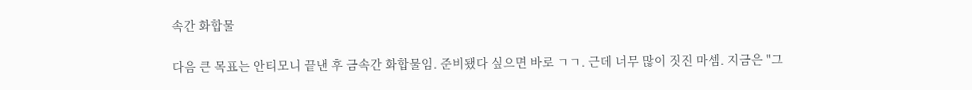속간 화합물

다음 큰 목표는 안티모니 끝낸 후 금속간 화합물임. 준비됐다 싶으면 바로 ㄱㄱ. 근데 너무 많이 짓진 마셈. 지금은 "그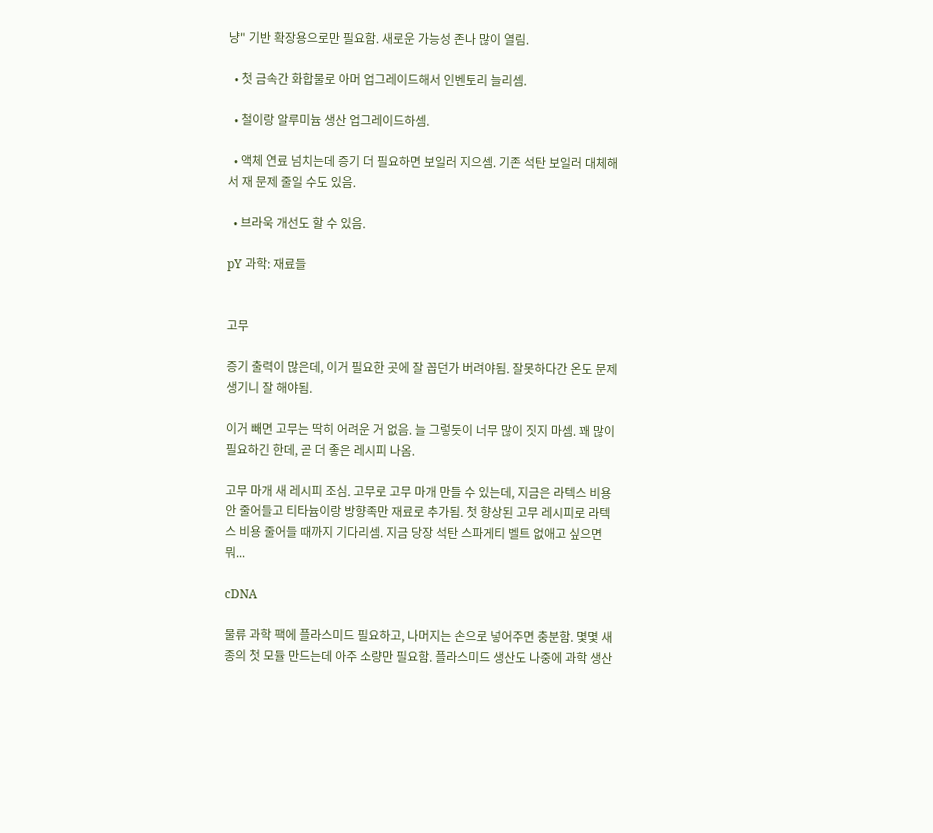냥" 기반 확장용으로만 필요함. 새로운 가능성 존나 많이 열림.

  • 첫 금속간 화합물로 아머 업그레이드해서 인벤토리 늘리셈.

  • 철이랑 알루미늄 생산 업그레이드하셈.

  • 액체 연료 넘치는데 증기 더 필요하면 보일러 지으셈. 기존 석탄 보일러 대체해서 재 문제 줄일 수도 있음.

  • 브라욱 개선도 할 수 있음.

pY 과학: 재료들


고무

증기 출력이 많은데, 이거 필요한 곳에 잘 꼽던가 버려야됨. 잘못하다간 온도 문제 생기니 잘 해야됨.

이거 빼면 고무는 딱히 어려운 거 없음. 늘 그렇듯이 너무 많이 짓지 마셈. 꽤 많이 필요하긴 한데, 곧 더 좋은 레시피 나옴.

고무 마개 새 레시피 조심. 고무로 고무 마개 만들 수 있는데, 지금은 라텍스 비용 안 줄어들고 티타늄이랑 방향족만 재료로 추가됨. 첫 향상된 고무 레시피로 라텍스 비용 줄어들 때까지 기다리셈. 지금 당장 석탄 스파게티 벨트 없애고 싶으면 뭐...

cDNA

물류 과학 팩에 플라스미드 필요하고, 나머지는 손으로 넣어주면 충분함. 몇몇 새 종의 첫 모듈 만드는데 아주 소량만 필요함. 플라스미드 생산도 나중에 과학 생산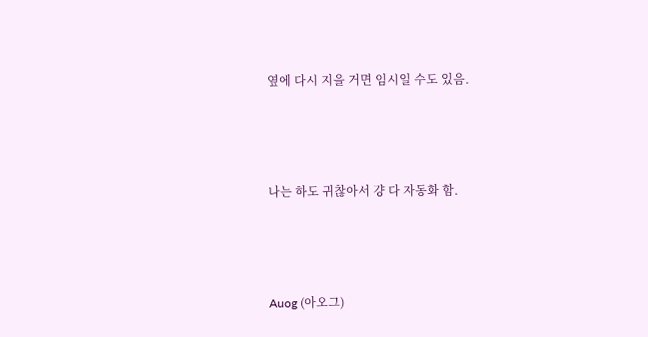옆에 다시 지을 거면 임시일 수도 있음.



나는 하도 귀찮아서 걍 다 자동화 함.



Auog (아오그)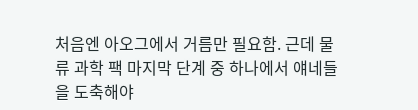처음엔 아오그에서 거름만 필요함. 근데 물류 과학 팩 마지막 단계 중 하나에서 얘네들을 도축해야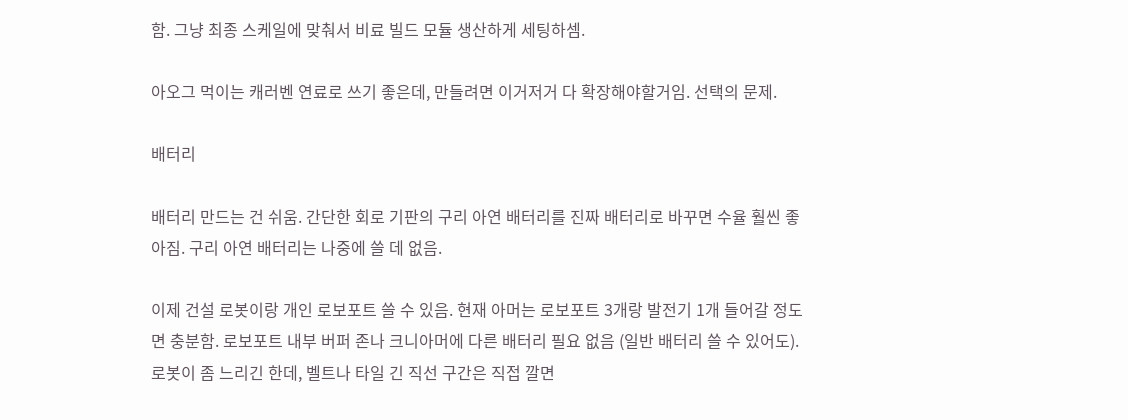함. 그냥 최종 스케일에 맞춰서 비료 빌드 모듈 생산하게 세팅하셈.

아오그 먹이는 캐러벤 연료로 쓰기 좋은데, 만들려면 이거저거 다 확장해야할거임. 선택의 문제.

배터리

배터리 만드는 건 쉬움. 간단한 회로 기판의 구리 아연 배터리를 진짜 배터리로 바꾸면 수율 훨씬 좋아짐. 구리 아연 배터리는 나중에 쓸 데 없음.

이제 건설 로봇이랑 개인 로보포트 쓸 수 있음. 현재 아머는 로보포트 3개랑 발전기 1개 들어갈 정도면 충분함. 로보포트 내부 버퍼 존나 크니아머에 다른 배터리 필요 없음 (일반 배터리 쓸 수 있어도). 로봇이 좀 느리긴 한데, 벨트나 타일 긴 직선 구간은 직접 깔면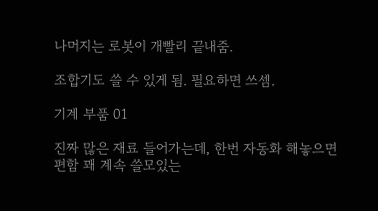나머지는 로봇이 개빨리 끝내줌.

조합기도 쓸 수 있게 됨. 필요하면 쓰셈.

기계 부품 01

진짜 많은 재료 들어가는데, 한번 자동화 해놓으면 편함 꽤 계속 쓸모있는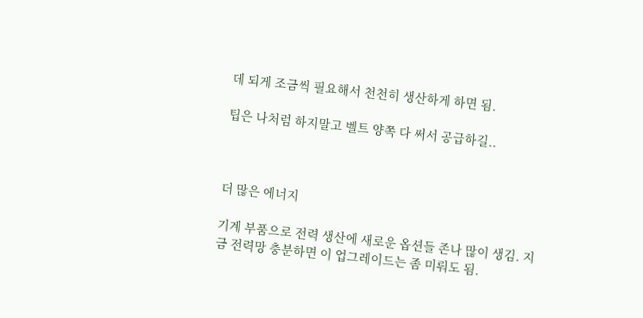데 되게 조금씩 필요해서 천천히 생산하게 하면 됨.

팁은 나처럼 하지말고 벨트 양쪽 다 써서 공급하길..



더 많은 에너지

기계 부품으로 전력 생산에 새로운 옵션들 존나 많이 생김. 지금 전력망 충분하면 이 업그레이드는 좀 미뤄도 됨.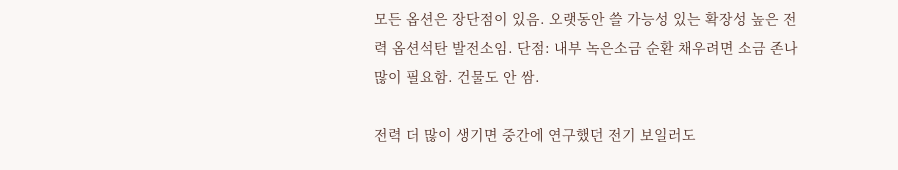모든 옵션은 장단점이 있음. 오랫동안 쓸 가능성 있는 확장성 높은 전력 옵션석탄 발전소임. 단점: 내부 녹은소금 순환 채우려면 소금 존나 많이 필요함. 건물도 안 쌈.

전력 더 많이 생기면 중간에 연구했던 전기 보일러도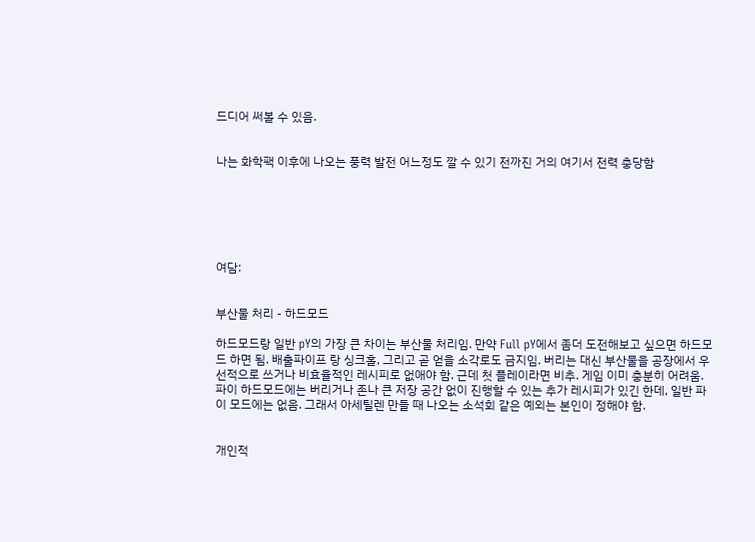드디어 써볼 수 있음.


나는 화학팩 이후에 나오는 풍력 발전 어느정도 깔 수 있기 전까진 거의 여기서 전력 충당함






여담:


부산물 처리 - 하드모드

하드모드랑 일반 pY의 가장 큰 차이는 부산물 처리임. 만약 Full pY에서 좀더 도전해보고 싶으면 하드모드 하면 됨. 배출파이프 랑 싱크홀, 그리고 곧 얻을 소각로도 금지임. 버리는 대신 부산물을 공장에서 우선적으로 쓰거나 비효율적인 레시피로 없애야 함. 근데 첫 플레이라면 비추. 게임 이미 충분히 어려움. 파이 하드모드에는 버리거나 존나 큰 저장 공간 없이 진행할 수 있는 추가 레시피가 있긴 한데, 일반 파이 모드에는 없음. 그래서 아세틸렌 만들 때 나오는 소석회 같은 예외는 본인이 정해야 함.


개인적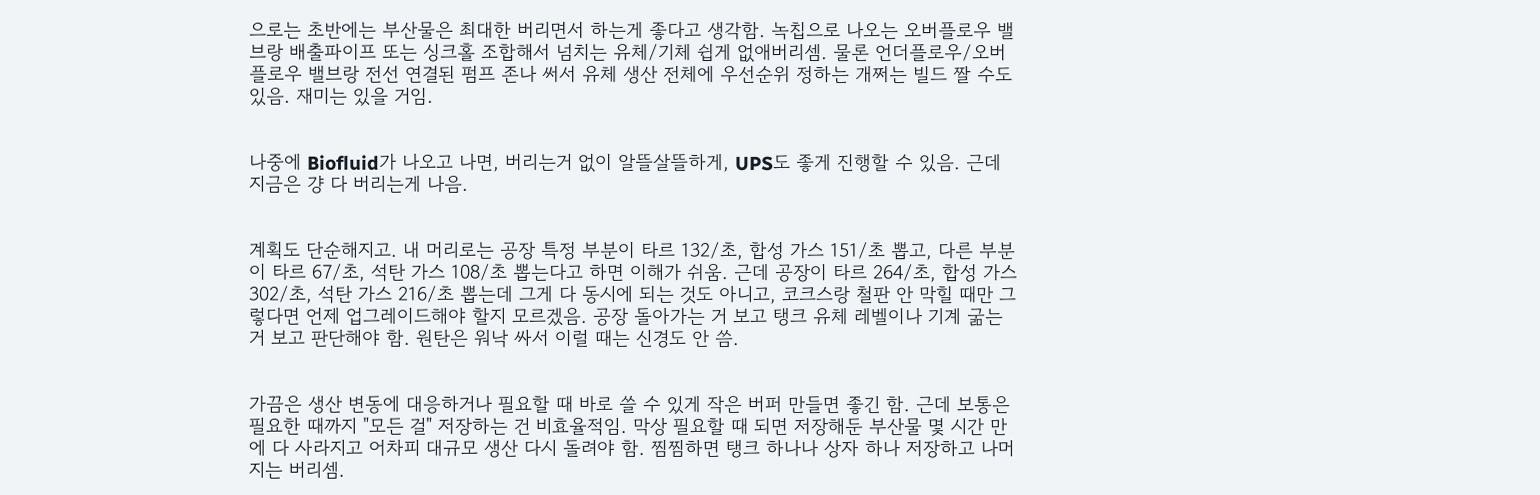으로는 초반에는 부산물은 최대한 버리면서 하는게 좋다고 생각함. 녹칩으로 나오는 오버플로우 밸브랑 배출파이프 또는 싱크홀 조합해서 넘치는 유체/기체 쉽게 없애버리셈. 물론 언더플로우/오버플로우 밸브랑 전선 연결된 펌프 존나 써서 유체 생산 전체에 우선순위 정하는 개쩌는 빌드 짤 수도 있음. 재미는 있을 거임.


나중에 Biofluid가 나오고 나면, 버리는거 없이 알뜰살뜰하게, UPS도 좋게 진행할 수 있음. 근데 지금은 걍 다 버리는게 나음.


계획도 단순해지고. 내 머리로는 공장 특정 부분이 타르 132/초, 합성 가스 151/초 뽑고, 다른 부분이 타르 67/초, 석탄 가스 108/초 뽑는다고 하면 이해가 쉬움. 근데 공장이 타르 264/초, 합성 가스 302/초, 석탄 가스 216/초 뽑는데 그게 다 동시에 되는 것도 아니고, 코크스랑 철판 안 막힐 때만 그렇다면 언제 업그레이드해야 할지 모르겠음. 공장 돌아가는 거 보고 탱크 유체 레벨이나 기계 굶는 거 보고 판단해야 함. 원탄은 워낙 싸서 이럴 때는 신경도 안 씀.


가끔은 생산 변동에 대응하거나 필요할 때 바로 쓸 수 있게 작은 버퍼 만들면 좋긴 함. 근데 보통은 필요한 때까지 "모든 걸" 저장하는 건 비효율적임. 막상 필요할 때 되면 저장해둔 부산물 몇 시간 만에 다 사라지고 어차피 대규모 생산 다시 돌려야 함. 찜찜하면 탱크 하나나 상자 하나 저장하고 나머지는 버리셈.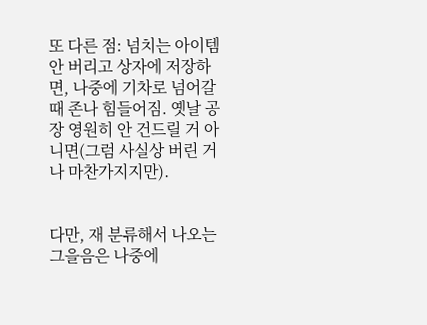또 다른 점: 넘치는 아이템 안 버리고 상자에 저장하면, 나중에 기차로 넘어갈 때 존나 힘들어짐. 옛날 공장 영원히 안 건드릴 거 아니면(그럼 사실상 버린 거나 마찬가지지만).


다만, 재 분류해서 나오는 그을음은 나중에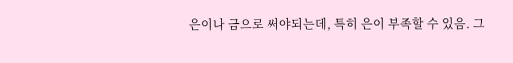은이나 금으로 써야되는데, 특히 은이 부족할 수 있음. 그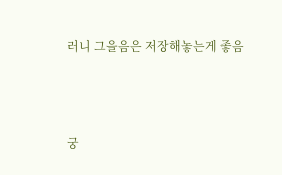러니 그을음은 저장해놓는게 좋음




궁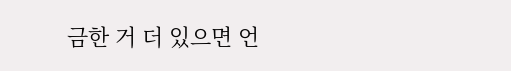금한 거 더 있으면 언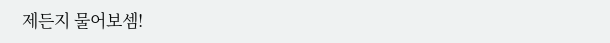제든지 물어보셈!